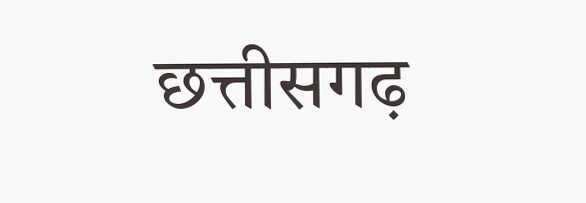छत्तीसगढ़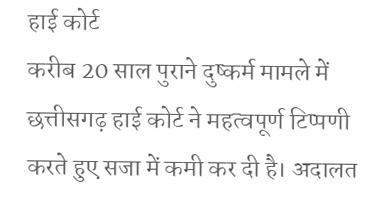हाई कोर्ट
करीब 20 साल पुराने दुष्कर्म मामले में छत्तीसगढ़ हाई कोर्ट ने महत्वपूर्ण टिप्पणी करते हुए सजा में कमी कर दी है। अदालत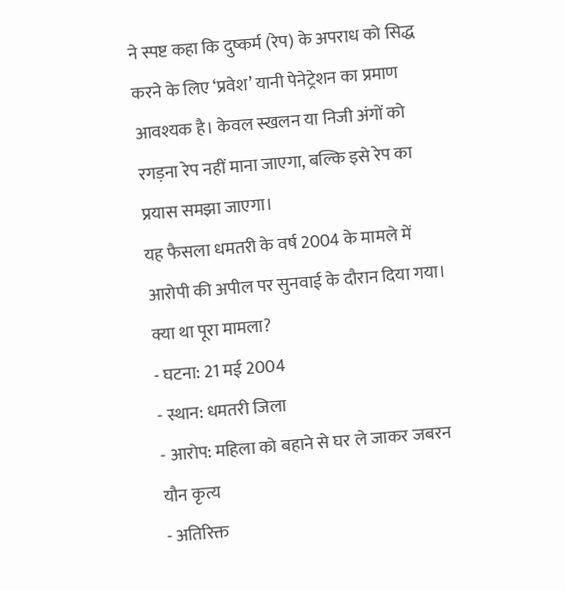ने स्पष्ट कहा कि दुष्कर्म (रेप) के अपराध को सिद्ध करने के लिए ‘प्रवेश’ यानी पेनेट्रेशन का प्रमाण आवश्यक है। केवल स्खलन या निजी अंगों को रगड़ना रेप नहीं माना जाएगा, बल्कि इसे रेप का प्रयास समझा जाएगा।
यह फैसला धमतरी के वर्ष 2004 के मामले में आरोपी की अपील पर सुनवाई के दौरान दिया गया।
क्या था पूरा मामला?
- घटना: 21 मई 2004
- स्थान: धमतरी जिला
- आरोप: महिला को बहाने से घर ले जाकर जबरन यौन कृत्य
- अतिरिक्त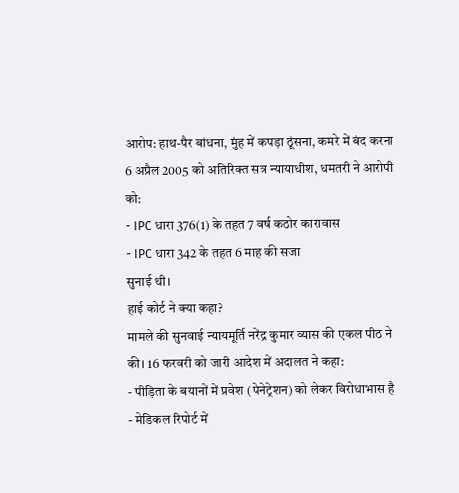आरोप: हाथ-पैर बांधना, मुंह में कपड़ा ठूंसना, कमरे में बंद करना
6 अप्रैल 2005 को अतिरिक्त सत्र न्यायाधीश, धमतरी ने आरोपी को:
- IPC धारा 376(1) के तहत 7 वर्ष कठोर कारावास
- IPC धारा 342 के तहत 6 माह की सजा
सुनाई थी।
हाई कोर्ट ने क्या कहा?
मामले की सुनवाई न्यायमूर्ति नरेंद्र कुमार व्यास की एकल पीठ ने की। 16 फरवरी को जारी आदेश में अदालत ने कहा:
- पीड़िता के बयानों में प्रवेश (पेनेट्रेशन) को लेकर विरोधाभास है
- मेडिकल रिपोर्ट में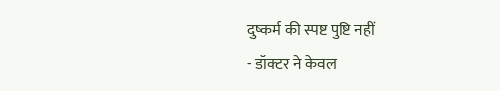दुष्कर्म की स्पष्ट पुष्टि नहीं
- डॉक्टर ने केवल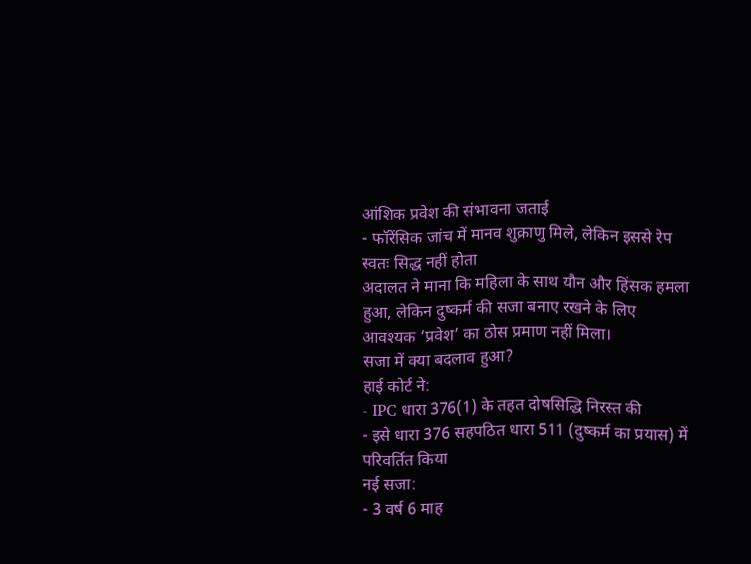आंशिक प्रवेश की संभावना जताई
- फॉरेंसिक जांच में मानव शुक्राणु मिले, लेकिन इससे रेप स्वतः सिद्ध नहीं होता
अदालत ने माना कि महिला के साथ यौन और हिंसक हमला हुआ, लेकिन दुष्कर्म की सजा बनाए रखने के लिए आवश्यक ‘प्रवेश’ का ठोस प्रमाण नहीं मिला।
सजा में क्या बदलाव हुआ?
हाई कोर्ट ने:
- IPC धारा 376(1) के तहत दोषसिद्धि निरस्त की
- इसे धारा 376 सहपठित धारा 511 (दुष्कर्म का प्रयास) में परिवर्तित किया
नई सजा:
- 3 वर्ष 6 माह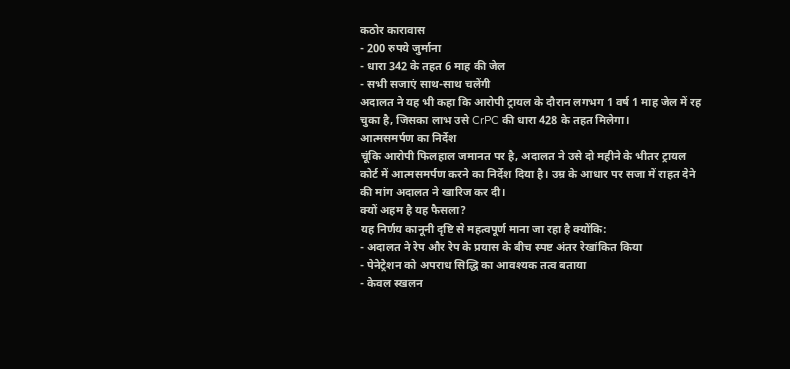कठोर कारावास
- 200 रुपये जुर्माना
- धारा 342 के तहत 6 माह की जेल
- सभी सजाएं साथ-साथ चलेंगी
अदालत ने यह भी कहा कि आरोपी ट्रायल के दौरान लगभग 1 वर्ष 1 माह जेल में रह चुका है, जिसका लाभ उसे CrPC की धारा 428 के तहत मिलेगा।
आत्मसमर्पण का निर्देश
चूंकि आरोपी फिलहाल जमानत पर है, अदालत ने उसे दो महीने के भीतर ट्रायल कोर्ट में आत्मसमर्पण करने का निर्देश दिया है। उम्र के आधार पर सजा में राहत देने की मांग अदालत ने खारिज कर दी।
क्यों अहम है यह फैसला?
यह निर्णय कानूनी दृष्टि से महत्वपूर्ण माना जा रहा है क्योंकि:
- अदालत ने रेप और रेप के प्रयास के बीच स्पष्ट अंतर रेखांकित किया
- पेनेट्रेशन को अपराध सिद्धि का आवश्यक तत्व बताया
- केवल स्खलन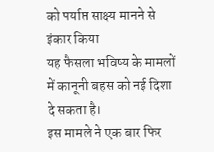को पर्याप्त साक्ष्य मानने से इंकार किया
यह फैसला भविष्य के मामलों में कानूनी बहस को नई दिशा दे सकता है।
इस मामले ने एक बार फिर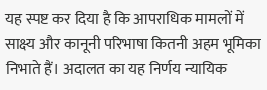यह स्पष्ट कर दिया है कि आपराधिक मामलों में साक्ष्य और कानूनी परिभाषा कितनी अहम भूमिका निभाते हैं। अदालत का यह निर्णय न्यायिक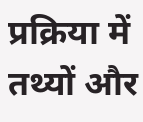प्रक्रिया में तथ्यों और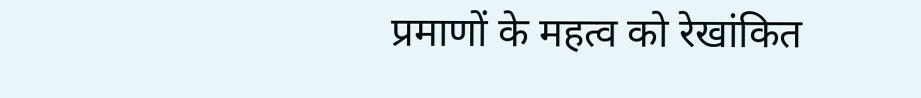प्रमाणों के महत्व को रेखांकित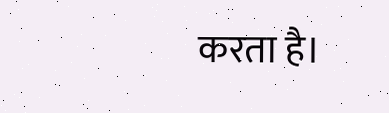करता है।